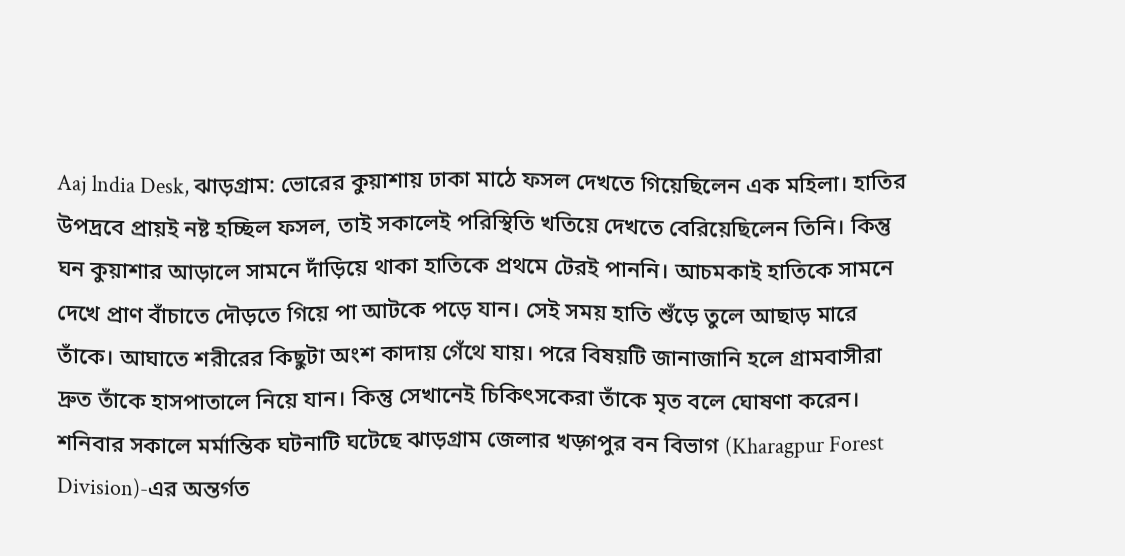Aaj lndia Desk, ঝাড়গ্রাম: ভোরের কুয়াশায় ঢাকা মাঠে ফসল দেখতে গিয়েছিলেন এক মহিলা। হাতির উপদ্রবে প্রায়ই নষ্ট হচ্ছিল ফসল, তাই সকালেই পরিস্থিতি খতিয়ে দেখতে বেরিয়েছিলেন তিনি। কিন্তু ঘন কুয়াশার আড়ালে সামনে দাঁড়িয়ে থাকা হাতিকে প্রথমে টেরই পাননি। আচমকাই হাতিকে সামনে দেখে প্রাণ বাঁচাতে দৌড়তে গিয়ে পা আটকে পড়ে যান। সেই সময় হাতি শুঁড়ে তুলে আছাড় মারে তাঁকে। আঘাতে শরীরের কিছুটা অংশ কাদায় গেঁথে যায়। পরে বিষয়টি জানাজানি হলে গ্রামবাসীরা দ্রুত তাঁকে হাসপাতালে নিয়ে যান। কিন্তু সেখানেই চিকিৎসকেরা তাঁকে মৃত বলে ঘোষণা করেন।
শনিবার সকালে মর্মান্তিক ঘটনাটি ঘটেছে ঝাড়গ্রাম জেলার খড়্গপুর বন বিভাগ (Kharagpur Forest Division)-এর অন্তর্গত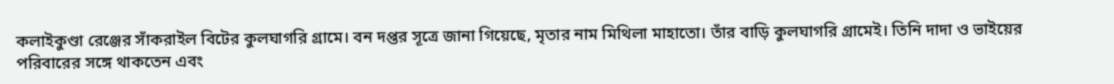কলাইকুণ্ডা রেঞ্জের সাঁকরাইল বিটের কুলঘাগরি গ্রামে। বন দপ্তর সূত্রে জানা গিয়েছে, মৃতার নাম মিথিলা মাহাতো। তাঁর বাড়ি কুলঘাগরি গ্রামেই। তিনি দাদা ও ভাইয়ের পরিবারের সঙ্গে থাকতেন এবং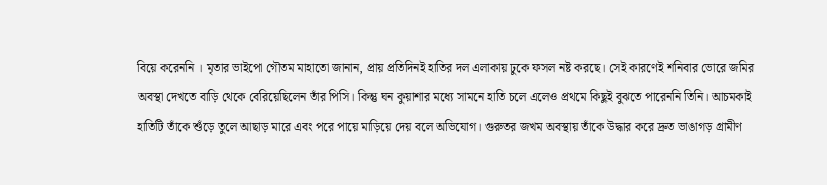বিয়ে করেননি । মৃতার ভাইপো গৌতম মাহাতো জানান, প্রায় প্রতিদিনই হাতির দল এলাকায় ঢুকে ফসল নষ্ট করছে। সেই কারণেই শনিবার ভোরে জমির অবস্থা দেখতে বাড়ি থেকে বেরিয়েছিলেন তাঁর পিসি। কিন্তু ঘন কুয়াশার মধ্যে সামনে হাতি চলে এলেও প্রথমে কিছুই বুঝতে পারেননি তিনি। আচমকাই হাতিটি তাঁকে শুঁড়ে তুলে আছাড় মারে এবং পরে পায়ে মাড়িয়ে দেয় বলে অভিযোগ। গুরুতর জখম অবস্থায় তাঁকে উদ্ধার করে দ্রুত ভাঙাগড় গ্রামীণ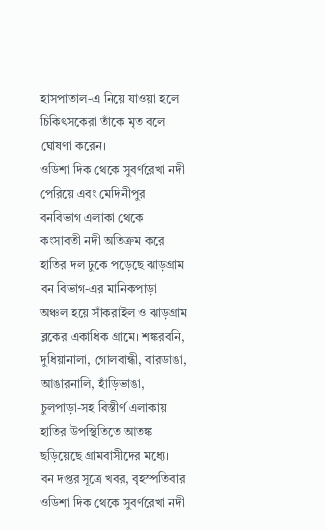হাসপাতাল-এ নিয়ে যাওয়া হলে চিকিৎসকেরা তাঁকে মৃত বলে ঘোষণা করেন।
ওডিশা দিক থেকে সুবর্ণরেখা নদী পেরিয়ে এবং মেদিনীপুর বনবিভাগ এলাকা থেকে কংসাবতী নদী অতিক্রম করে হাতির দল ঢুকে পড়েছে ঝাড়গ্রাম বন বিভাগ-এর মানিকপাড়া অঞ্চল হয়ে সাঁকরাইল ও ঝাড়গ্রাম ব্লকের একাধিক গ্রামে। শঙ্করবনি, দুধিয়ানালা, গোলবান্ধী, বারডাঙা, আঙারনালি, হাঁড়িভাঙা, চুলপাড়া-সহ বিস্তীর্ণ এলাকায় হাতির উপস্থিতিতে আতঙ্ক ছড়িয়েছে গ্রামবাসীদের মধ্যে।
বন দপ্তর সূত্রে খবর, বৃহস্পতিবার ওডিশা দিক থেকে সুবর্ণরেখা নদী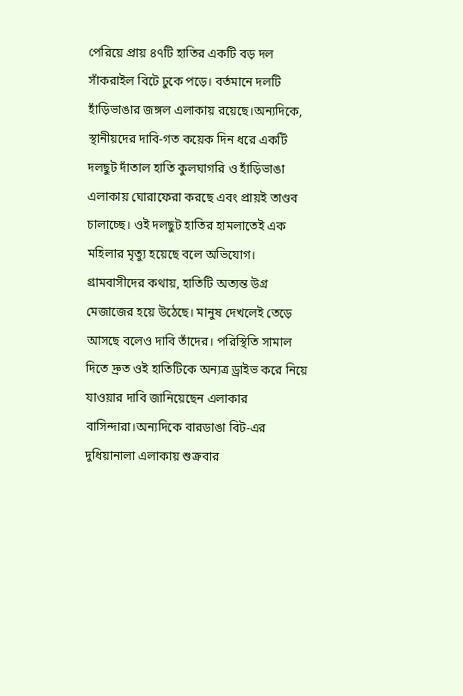পেরিয়ে প্রায় ৪৭টি হাতির একটি বড় দল সাঁকরাইল বিটে ঢুকে পড়ে। বর্তমানে দলটি হাঁড়িভাঙার জঙ্গল এলাকায় রয়েছে।অন্যদিকে, স্থানীয়দের দাবি-গত কয়েক দিন ধরে একটি দলছুট দাঁতাল হাতি কুলঘাগরি ও হাঁড়িভাঙা এলাকায় ঘোরাফেরা করছে এবং প্রায়ই তাণ্ডব চালাচ্ছে। ওই দলছুট হাতির হামলাতেই এক মহিলার মৃত্যু হয়েছে বলে অভিযোগ।
গ্রামবাসীদের কথায়, হাতিটি অত্যন্ত উগ্র মেজাজের হয়ে উঠেছে। মানুষ দেখলেই তেড়ে আসছে বলেও দাবি তাঁদের। পরিস্থিতি সামাল দিতে দ্রুত ওই হাতিটিকে অন্যত্র ড্রাইভ করে নিয়ে যাওয়ার দাবি জানিয়েছেন এলাকার বাসিন্দারা।অন্যদিকে বারডাঙা বিট-এর দুধিয়ানালা এলাকায় শুক্রবার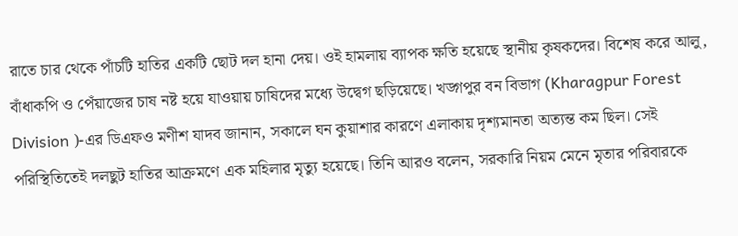রাতে চার থেকে পাঁচটি হাতির একটি ছোট দল হানা দেয়। ওই হামলায় ব্যাপক ক্ষতি হয়েছে স্থানীয় কৃষকদের। বিশেষ করে আলু, বাঁধাকপি ও পেঁয়াজের চাষ নষ্ট হয়ে যাওয়ায় চাষিদের মধ্যে উদ্বেগ ছড়িয়েছে। খড়্গপুর বন বিভাগ (Kharagpur Forest Division )-এর ডিএফও মণীশ যাদব জানান, সকালে ঘন কুয়াশার কারণে এলাকায় দৃশ্যমানতা অত্যন্ত কম ছিল। সেই পরিস্থিতিতেই দলছুট হাতির আক্রমণে এক মহিলার মৃত্যু হয়েছে। তিনি আরও বলেন, সরকারি নিয়ম মেনে মৃতার পরিবারকে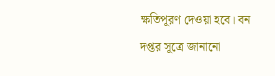ক্ষতিপূরণ দেওয়া হবে। বন দপ্তর সূত্রে জানানো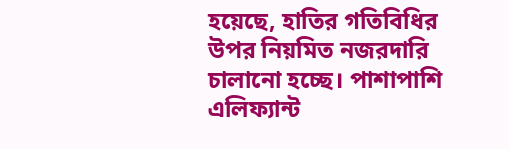হয়েছে, হাতির গতিবিধির উপর নিয়মিত নজরদারি চালানো হচ্ছে। পাশাপাশি এলিফ্যান্ট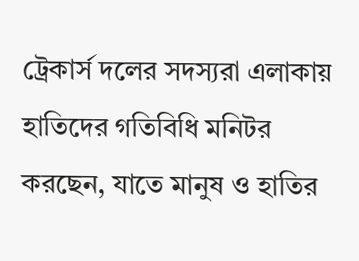ট্রেকার্স দলের সদস্যরা এলাকায় হাতিদের গতিবিধি মনিটর করছেন, যাতে মানুষ ও হাতির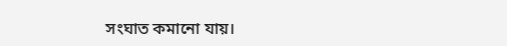সংঘাত কমানো যায়।